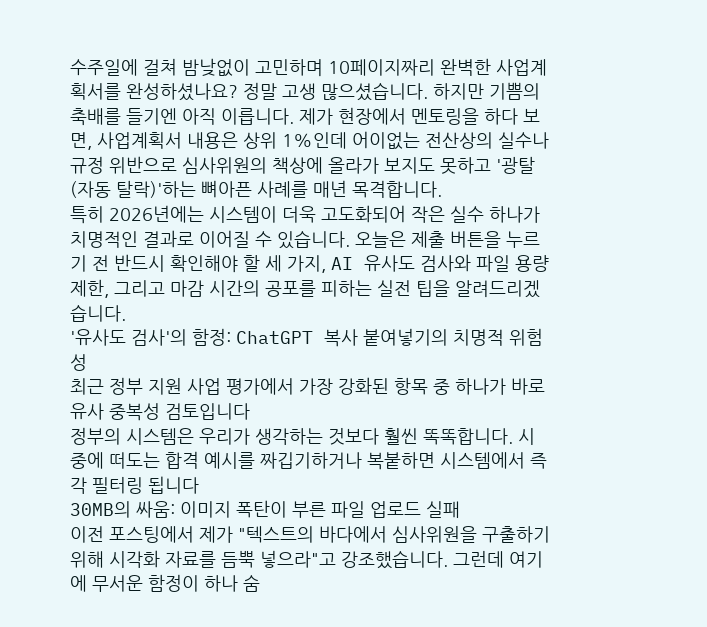수주일에 걸쳐 밤낮없이 고민하며 10페이지짜리 완벽한 사업계획서를 완성하셨나요? 정말 고생 많으셨습니다. 하지만 기쁨의 축배를 들기엔 아직 이릅니다. 제가 현장에서 멘토링을 하다 보면, 사업계획서 내용은 상위 1%인데 어이없는 전산상의 실수나 규정 위반으로 심사위원의 책상에 올라가 보지도 못하고 '광탈(자동 탈락)'하는 뼈아픈 사례를 매년 목격합니다.
특히 2026년에는 시스템이 더욱 고도화되어 작은 실수 하나가 치명적인 결과로 이어질 수 있습니다. 오늘은 제출 버튼을 누르기 전 반드시 확인해야 할 세 가지, AI 유사도 검사와 파일 용량 제한, 그리고 마감 시간의 공포를 피하는 실전 팁을 알려드리겠습니다.
'유사도 검사'의 함정: ChatGPT 복사 붙여넣기의 치명적 위험성
최근 정부 지원 사업 평가에서 가장 강화된 항목 중 하나가 바로 유사 중복성 검토입니다
정부의 시스템은 우리가 생각하는 것보다 훨씬 똑똑합니다. 시중에 떠도는 합격 예시를 짜깁기하거나 복붙하면 시스템에서 즉각 필터링 됩니다
30MB의 싸움: 이미지 폭탄이 부른 파일 업로드 실패
이전 포스팅에서 제가 "텍스트의 바다에서 심사위원을 구출하기 위해 시각화 자료를 듬뿍 넣으라"고 강조했습니다. 그런데 여기에 무서운 함정이 하나 숨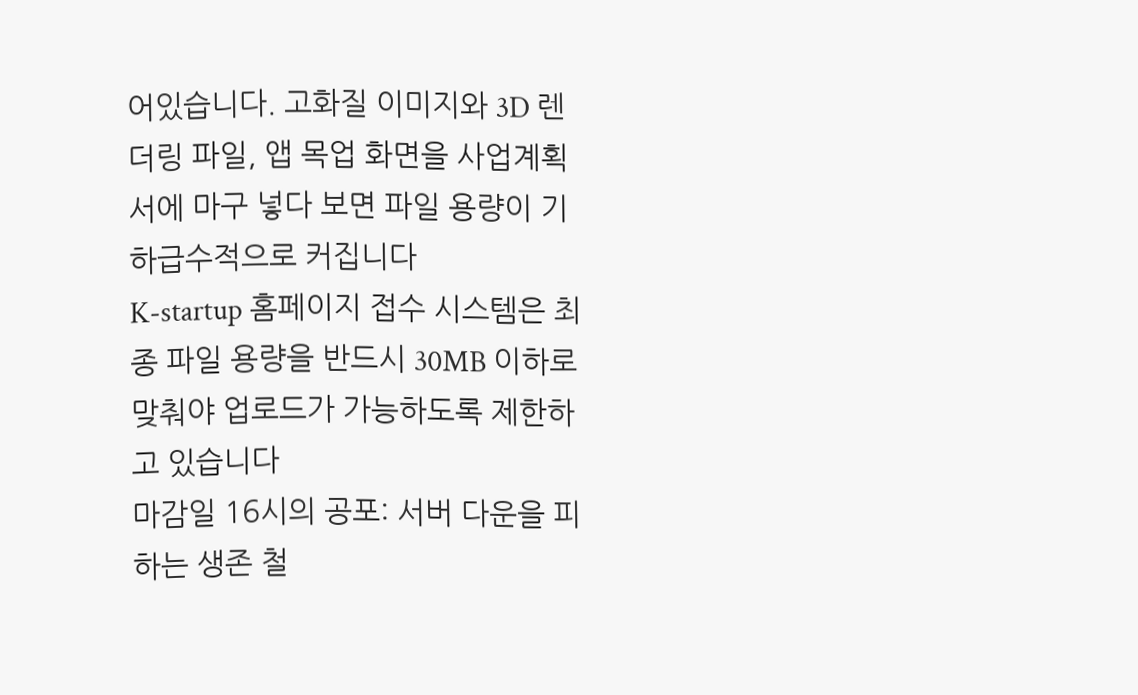어있습니다. 고화질 이미지와 3D 렌더링 파일, 앱 목업 화면을 사업계획서에 마구 넣다 보면 파일 용량이 기하급수적으로 커집니다
K-startup 홈페이지 접수 시스템은 최종 파일 용량을 반드시 30MB 이하로 맞춰야 업로드가 가능하도록 제한하고 있습니다
마감일 16시의 공포: 서버 다운을 피하는 생존 철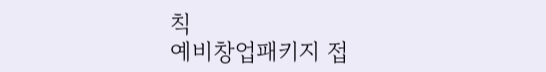칙
예비창업패키지 접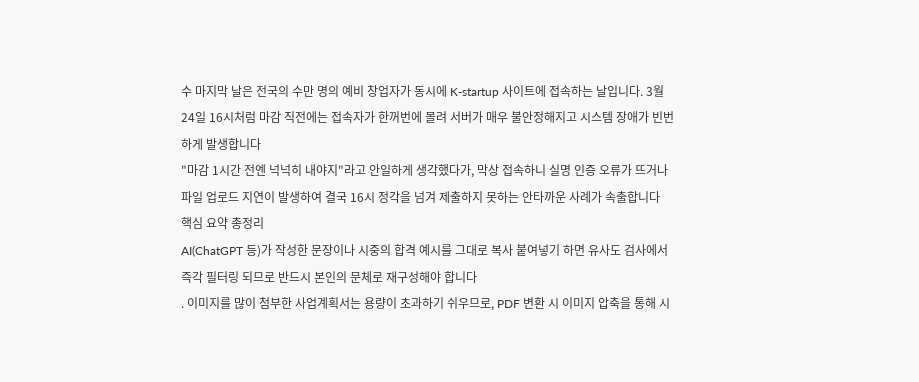수 마지막 날은 전국의 수만 명의 예비 창업자가 동시에 K-startup 사이트에 접속하는 날입니다. 3월 24일 16시처럼 마감 직전에는 접속자가 한꺼번에 몰려 서버가 매우 불안정해지고 시스템 장애가 빈번하게 발생합니다
"마감 1시간 전엔 넉넉히 내야지"라고 안일하게 생각했다가, 막상 접속하니 실명 인증 오류가 뜨거나 파일 업로드 지연이 발생하여 결국 16시 정각을 넘겨 제출하지 못하는 안타까운 사례가 속출합니다
핵심 요약 총정리
AI(ChatGPT 등)가 작성한 문장이나 시중의 합격 예시를 그대로 복사 붙여넣기 하면 유사도 검사에서 즉각 필터링 되므로 반드시 본인의 문체로 재구성해야 합니다
. 이미지를 많이 첨부한 사업계획서는 용량이 초과하기 쉬우므로, PDF 변환 시 이미지 압축을 통해 시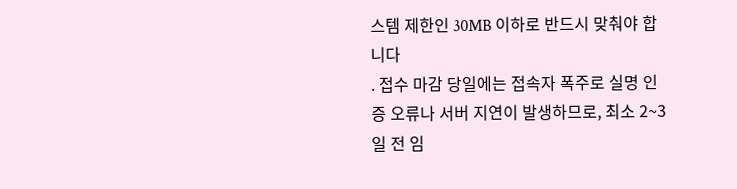스템 제한인 30MB 이하로 반드시 맞춰야 합니다
. 접수 마감 당일에는 접속자 폭주로 실명 인증 오류나 서버 지연이 발생하므로, 최소 2~3일 전 임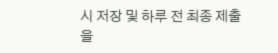시 저장 및 하루 전 최종 제출을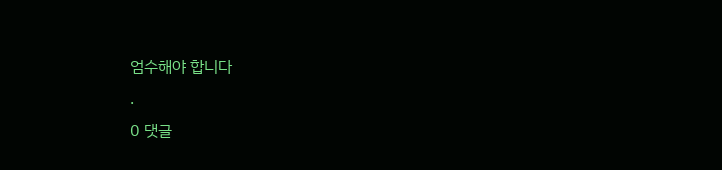엄수해야 합니다
.
0 댓글